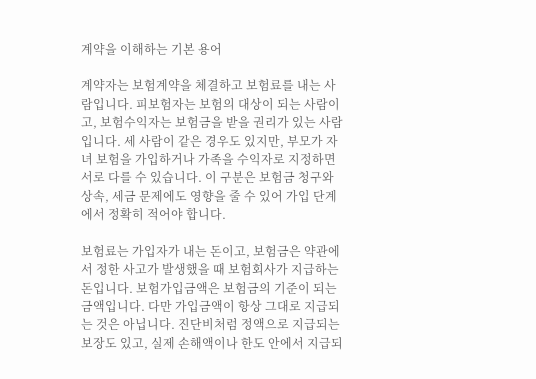계약을 이해하는 기본 용어

계약자는 보험계약을 체결하고 보험료를 내는 사람입니다. 피보험자는 보험의 대상이 되는 사람이고, 보험수익자는 보험금을 받을 권리가 있는 사람입니다. 세 사람이 같은 경우도 있지만, 부모가 자녀 보험을 가입하거나 가족을 수익자로 지정하면 서로 다를 수 있습니다. 이 구분은 보험금 청구와 상속, 세금 문제에도 영향을 줄 수 있어 가입 단계에서 정확히 적어야 합니다.

보험료는 가입자가 내는 돈이고, 보험금은 약관에서 정한 사고가 발생했을 때 보험회사가 지급하는 돈입니다. 보험가입금액은 보험금의 기준이 되는 금액입니다. 다만 가입금액이 항상 그대로 지급되는 것은 아닙니다. 진단비처럼 정액으로 지급되는 보장도 있고, 실제 손해액이나 한도 안에서 지급되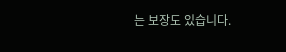는 보장도 있습니다.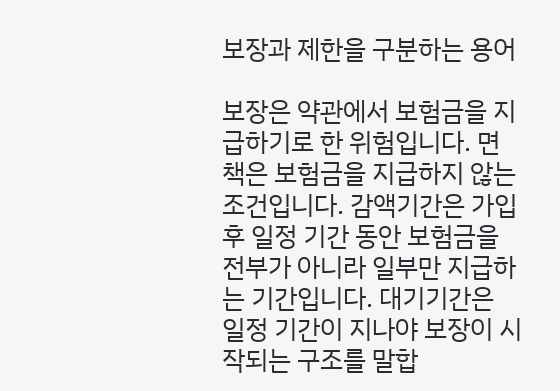보장과 제한을 구분하는 용어

보장은 약관에서 보험금을 지급하기로 한 위험입니다. 면책은 보험금을 지급하지 않는 조건입니다. 감액기간은 가입 후 일정 기간 동안 보험금을 전부가 아니라 일부만 지급하는 기간입니다. 대기기간은 일정 기간이 지나야 보장이 시작되는 구조를 말합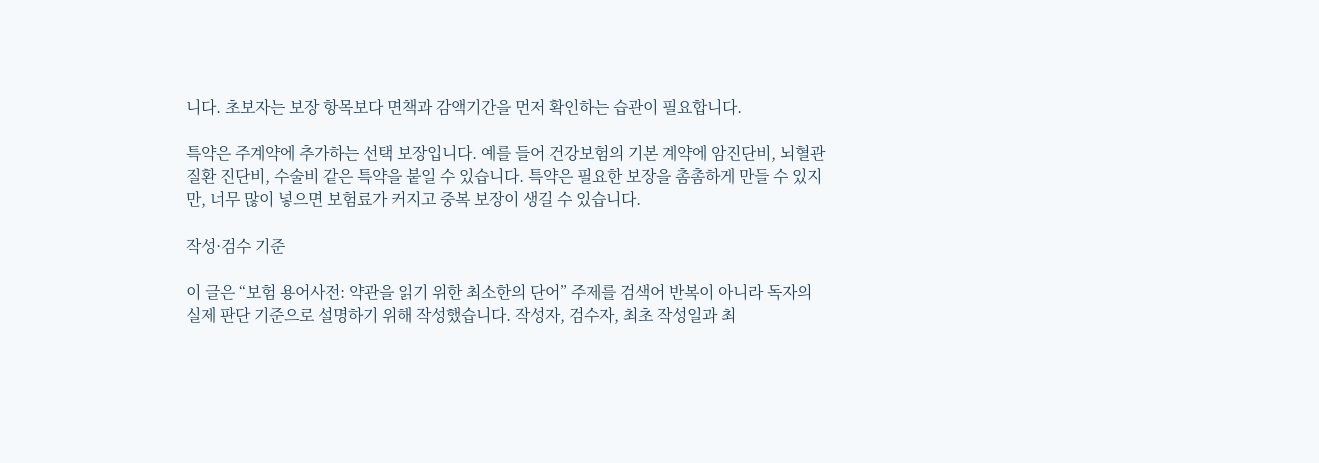니다. 초보자는 보장 항목보다 면책과 감액기간을 먼저 확인하는 습관이 필요합니다.

특약은 주계약에 추가하는 선택 보장입니다. 예를 들어 건강보험의 기본 계약에 암진단비, 뇌혈관질환 진단비, 수술비 같은 특약을 붙일 수 있습니다. 특약은 필요한 보장을 촘촘하게 만들 수 있지만, 너무 많이 넣으면 보험료가 커지고 중복 보장이 생길 수 있습니다.

작성·검수 기준

이 글은 “보험 용어사전: 약관을 읽기 위한 최소한의 단어” 주제를 검색어 반복이 아니라 독자의 실제 판단 기준으로 설명하기 위해 작성했습니다. 작성자, 검수자, 최초 작성일과 최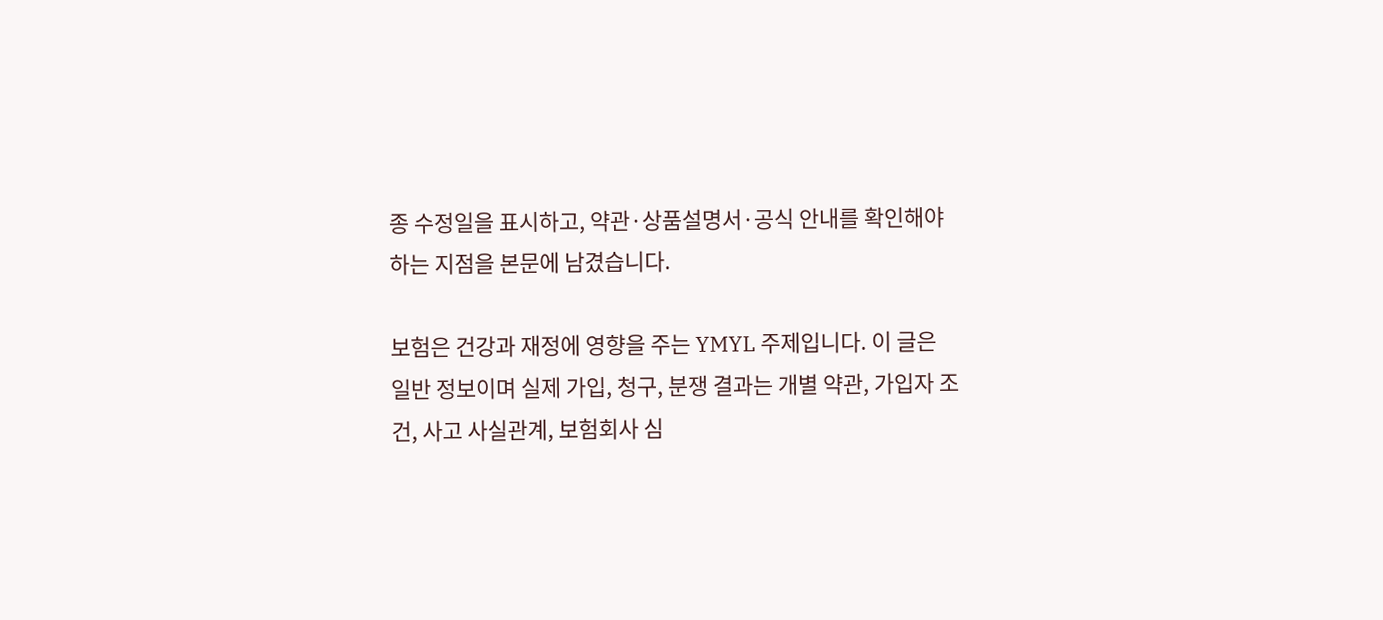종 수정일을 표시하고, 약관·상품설명서·공식 안내를 확인해야 하는 지점을 본문에 남겼습니다.

보험은 건강과 재정에 영향을 주는 YMYL 주제입니다. 이 글은 일반 정보이며 실제 가입, 청구, 분쟁 결과는 개별 약관, 가입자 조건, 사고 사실관계, 보험회사 심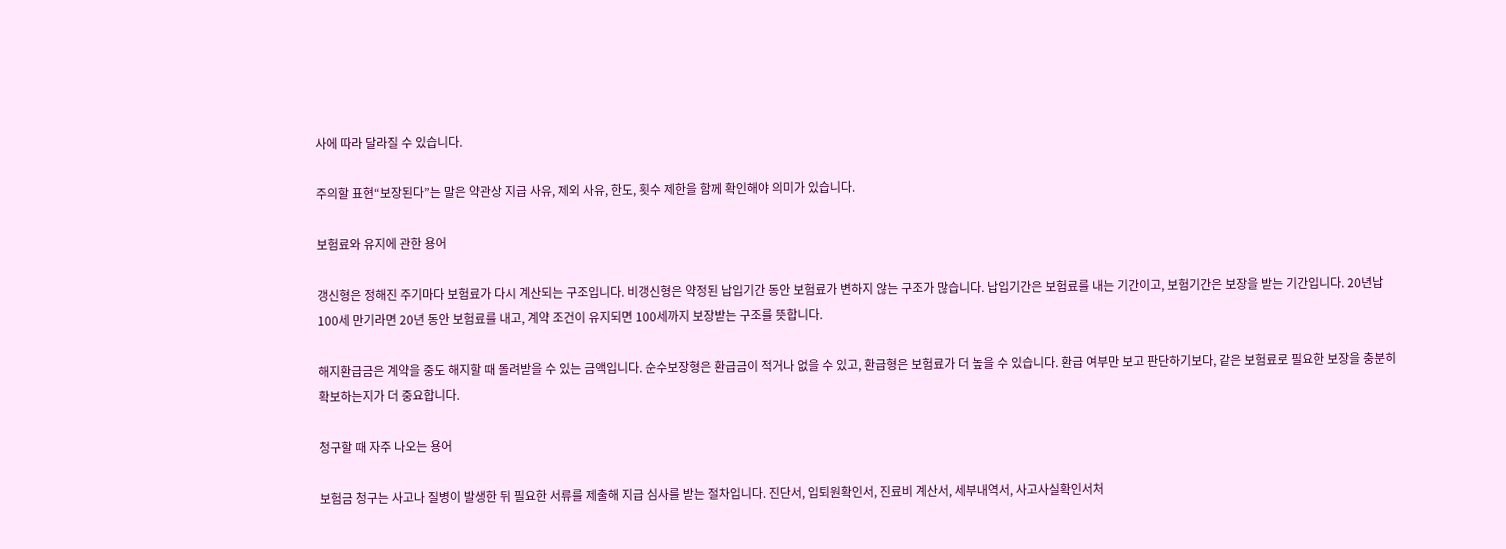사에 따라 달라질 수 있습니다.

주의할 표현“보장된다”는 말은 약관상 지급 사유, 제외 사유, 한도, 횟수 제한을 함께 확인해야 의미가 있습니다.

보험료와 유지에 관한 용어

갱신형은 정해진 주기마다 보험료가 다시 계산되는 구조입니다. 비갱신형은 약정된 납입기간 동안 보험료가 변하지 않는 구조가 많습니다. 납입기간은 보험료를 내는 기간이고, 보험기간은 보장을 받는 기간입니다. 20년납 100세 만기라면 20년 동안 보험료를 내고, 계약 조건이 유지되면 100세까지 보장받는 구조를 뜻합니다.

해지환급금은 계약을 중도 해지할 때 돌려받을 수 있는 금액입니다. 순수보장형은 환급금이 적거나 없을 수 있고, 환급형은 보험료가 더 높을 수 있습니다. 환급 여부만 보고 판단하기보다, 같은 보험료로 필요한 보장을 충분히 확보하는지가 더 중요합니다.

청구할 때 자주 나오는 용어

보험금 청구는 사고나 질병이 발생한 뒤 필요한 서류를 제출해 지급 심사를 받는 절차입니다. 진단서, 입퇴원확인서, 진료비 계산서, 세부내역서, 사고사실확인서처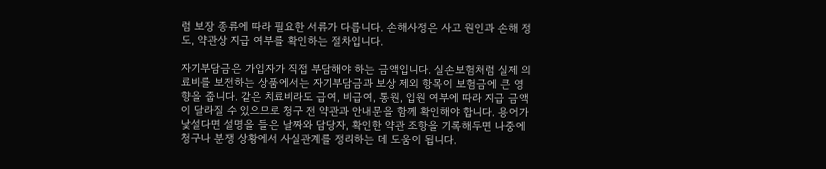럼 보장 종류에 따라 필요한 서류가 다릅니다. 손해사정은 사고 원인과 손해 정도, 약관상 지급 여부를 확인하는 절차입니다.

자기부담금은 가입자가 직접 부담해야 하는 금액입니다. 실손보험처럼 실제 의료비를 보전하는 상품에서는 자기부담금과 보상 제외 항목이 보험금에 큰 영향을 줍니다. 같은 치료비라도 급여, 비급여, 통원, 입원 여부에 따라 지급 금액이 달라질 수 있으므로 청구 전 약관과 안내문을 함께 확인해야 합니다. 용어가 낯설다면 설명을 들은 날짜와 담당자, 확인한 약관 조항을 기록해두면 나중에 청구나 분쟁 상황에서 사실관계를 정리하는 데 도움이 됩니다.